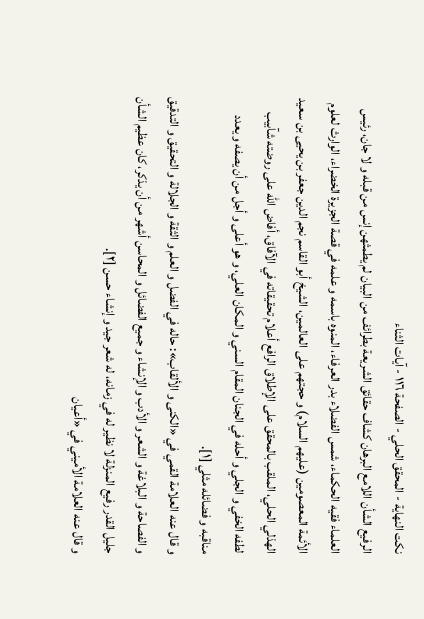نكت النهاية - المحقق الحلي - الصفحة ١١٦ - آيات الثناء
الرفيع الشأن اللامع البرهان كشاف حقائق الشريعة بطرائف من البيان لم يطمثهن إنس من قبله و لا جان، رئيس العلماء فقيه الحكماء، شمس الفضلاء بدر العرفاء، المنوه باسمه و علمه في قصة الجزيرة الخضراء، الوارث لعلوم الأئمة المعصومين (عليهم السلام) و حجتهم على العالمين، الشيخ أبو القاسم نجم الدين جعفر بن يحيى بن سعيد الهذلي الحلي، الملقب بالمحقق على الإطلاق الرافع أعلام تحقيقاته في الآفاق، أفاض الله على روضته شآبيب لطفه الخفي و الجلي و أحله في الجنان المقام السني و المكان العلي، و هو أعلى و أجل من أن يصفه و يعدد مناقبه و فضائله مثلي [١].
و قال عنه العلامة القمي في «الكنى و الألقاب»: حاله في الفضل و العلم و الثقة و الجلالة و التحقيق و التدقيق و الفصاحة و البلاغة و الشعر و الأدب و الإنشاء و جميع الفضائل و المحاسن أشهر من أن يذكر، كان عظيم الشأن جليل القدر رفيع المنزلة لا نظير له في زمانه، له شعر جيد و إنشاء حسن [٢].
و قال عنه العلامة الأميني في «أعيان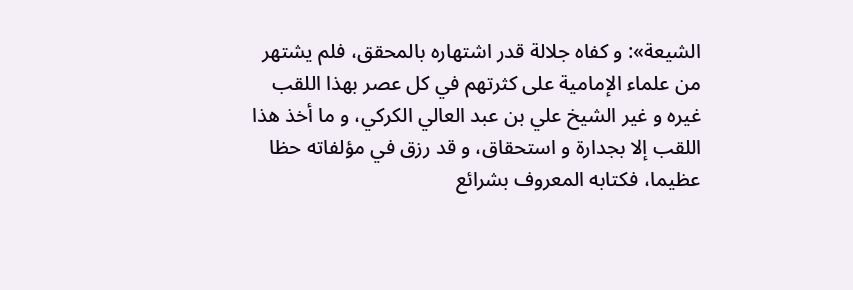الشيعة»: و كفاه جلالة قدر اشتهاره بالمحقق، فلم يشتهر من علماء الإمامية على كثرتهم في كل عصر بهذا اللقب غيره و غير الشيخ علي بن عبد العالي الكركي، و ما أخذ هذا اللقب إلا بجدارة و استحقاق، و قد رزق في مؤلفاته حظا عظيما، فكتابه المعروف بشرائع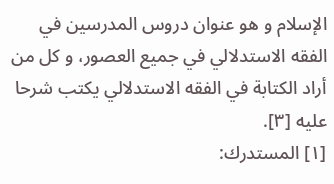الإسلام و هو عنوان دروس المدرسين في الفقه الاستدلالي في جميع العصور، و كل من أراد الكتابة في الفقه الاستدلالي يكتب شرحا عليه [٣].
[١] المستدرك: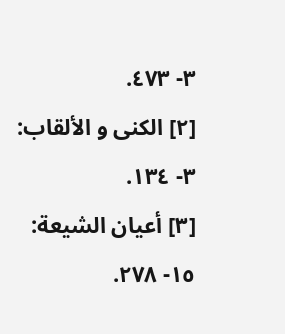٣- ٤٧٣.
[٢] الكنى و الألقاب: ٣- ١٣٤.
[٣] أعيان الشيعة: ١٥- ٢٧٨.